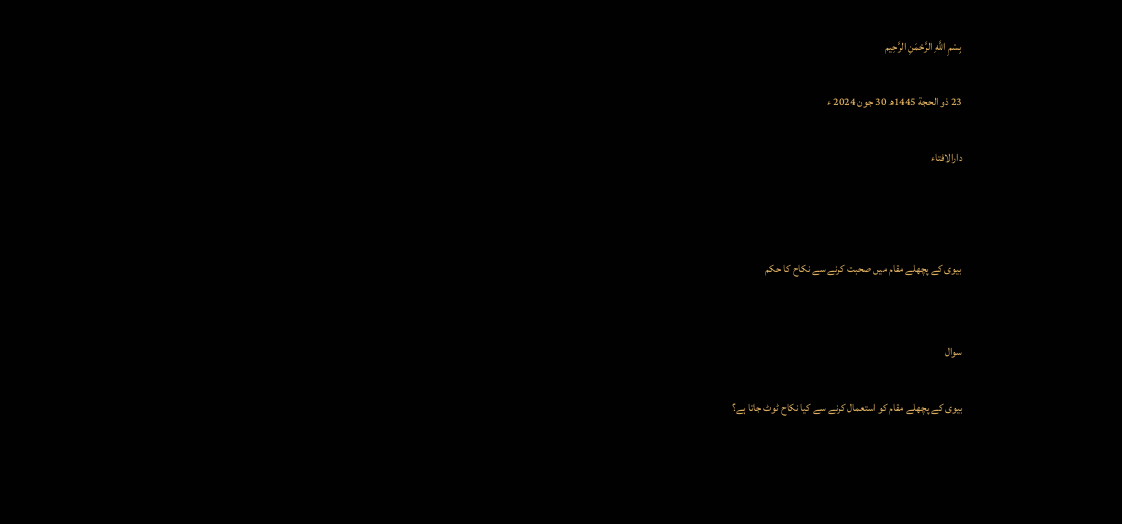بِسْمِ اللَّهِ الرَّحْمَنِ الرَّحِيم

23 ذو الحجة 1445ھ 30 جون 2024 ء

دارالافتاء



بیوی کے پچھلے مقام میں صحبت کرنے سے نکاح کا حکم


سوال

بیوی کے پچھلے مقام کو استعمال کرنے سے کیا نکاح ٹوٹ جاتا ہے؟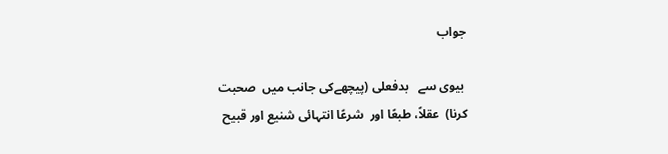جواب

 بیوی سے   بدفعلی (پیچھےکی جانب میں  صحبت کرنا)  عقلاً، طبعًا اور  شرعًا انتہائی شنیع اور قبیح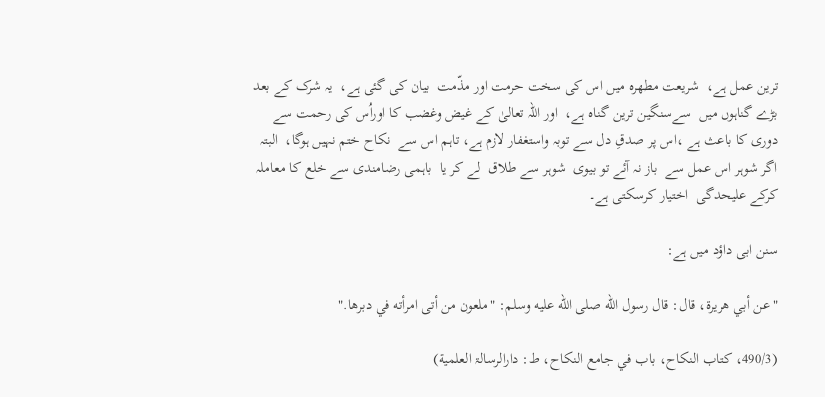ترین عمل ہے،  شريعت مطهره ميں اس کی سخت حرمت اور مذّمت  بيان كی گئی ہے،  یہ شرک کے بعد بڑے گناہوں میں  سےسنگین ترین گناہ ہے،  اور اللہ تعالیٰ کے غیض وغضب کا اوراُس کی رحمت سے دوری کا باعث ہے ،اس پر صدقِ دل سے توبہ واستغفار لازم ہے، تاہم اس سے  نکاح ختم نہیں ہوگا،  البتہ اگر شوہر اس عمل سے  باز نہ آئے تو بیوی  شوہر سے طلاق  لے کر یا  باہمی رضامندی سے خلع کا معاملہ کرکے علیحدگی  اختیار کرسکتی ہے۔

سنن ابی داؤد میں ہے:

"عن أبي هريرة، قال: قال رسول الله صلى الله عليه وسلم: "ملعون من أتى امرأته في دبرها."

(490/3، کتاب النکاح، باب في جامع النكاح، ط: دارالرسالۃ العلمیة)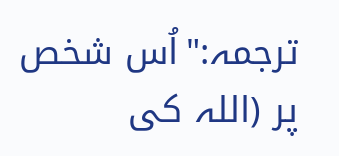ترجمہ:"اُس شخص پر (اللہ کی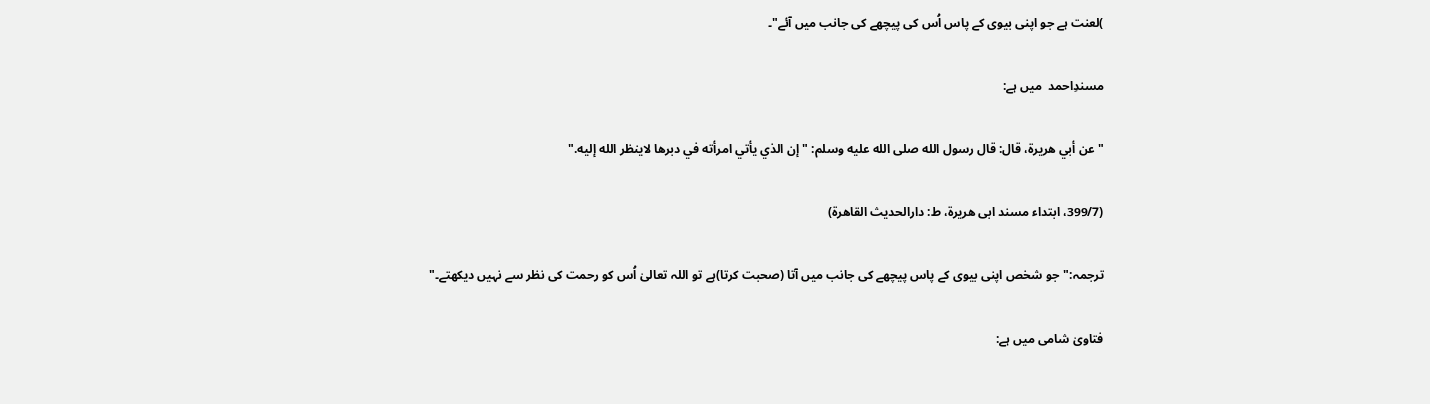)لعنت ہے جو اپنی بیوی کے پاس اُس کی پیچھے کی جانب میں آئے"۔

مسندِاحمد  میں ہے:

"عن أبي هريرة، قال: قال رسول الله صلى الله عليه وسلم: "إن الذي يأتي امرأته في دبرها لاينظر الله إليه."

(399/7، ابتداء مسند ابی ھریرۃ، ط: دارالحدیث القاھرۃ)

ترجمہ:"جو شخص اپنی بیوی کے پاس پیچھے کی جانب میں آتا (صحبت کرتا)ہے تو اللہ تعالیٰ اُس کو رحمت کی نظر سے نہیں دیکھتے۔"

فتاویٰ شامی میں ہے: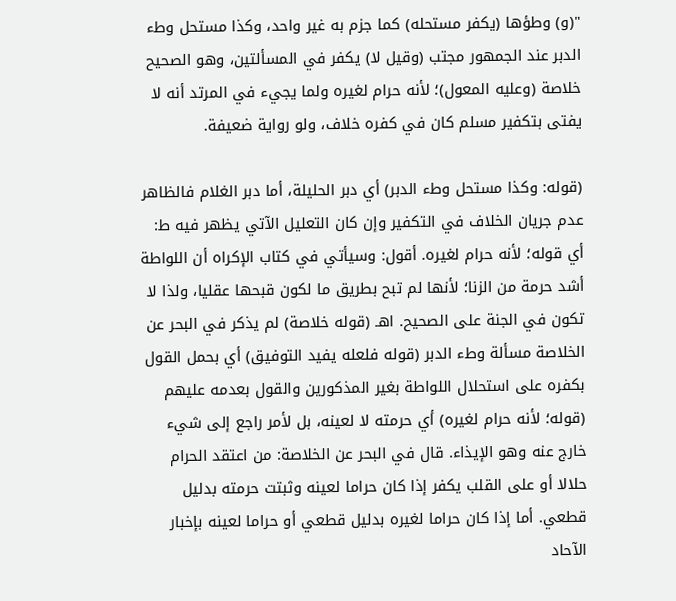"(و) وطؤها (يكفر مستحله) كما جزم به غير واحد، وكذا مستحل وطء الدبر عند الجمهور مجتب (وقيل لا) يكفر في المسألتين، وهو الصحيح خلاصة (وعليه المعول)؛ لأنه حرام لغيره ولما يجيء في المرتد أنه لا يفتى بتكفير مسلم كان في كفره خلاف، ولو رواية ضعيفة.

(قوله: وكذا مستحل وطء الدبر) أي دبر الحليلة، أما دبر الغلام فالظاهر عدم جريان الخلاف في التكفير وإن كان التعليل الآتي يظهر فيه ط: أي قوله؛ لأنه حرام لغيره. أقول: وسيأتي في كتاب الإكراه أن اللواطة أشد حرمة من الزنا؛ لأنها لم تبح بطريق ما لكون قبحها عقليا، ولذا لا تكون في الجنة على الصحيح. اهـ (قوله خلاصة) لم يذكر في البحر عن الخلاصة مسألة وطء الدبر (قوله فلعله يفيد التوفيق) أي بحمل القول بكفره على استحلال اللواطة بغير المذكورين والقول بعدمه عليهم (قوله؛ لأنه حرام لغيره) أي حرمته لا لعينه، بل لأمر راجع إلى شيء خارج عنه وهو الإيذاء. قال في البحر عن الخلاصة: من اعتقد الحرام حلالا أو على القلب يكفر إذا كان حراما لعينه وثبتت حرمته بدليل قطعي. أما إذا كان حراما لغيره بدليل قطعي أو حراما لعينه بإخبار الآحاد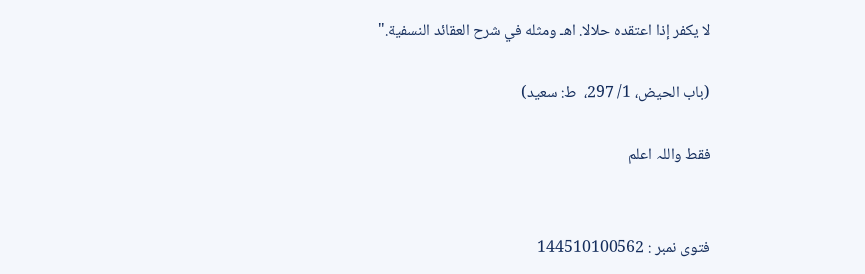لا يكفر إذا اعتقده حلالا. اهـ ومثله في شرح العقائد النسفية."

(باب الحيض، 1/ 297،  ط: سعید)

فقط واللہ اعلم


فتوی نمبر : 144510100562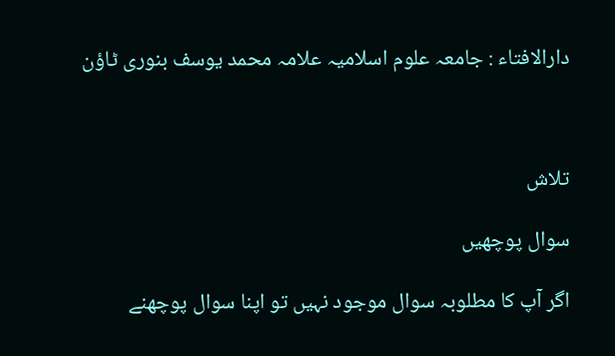دارالافتاء : جامعہ علوم اسلامیہ علامہ محمد یوسف بنوری ٹاؤن



تلاش

سوال پوچھیں

اگر آپ کا مطلوبہ سوال موجود نہیں تو اپنا سوال پوچھنے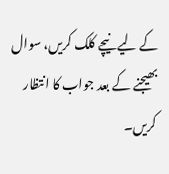کے لیے نیچے کلک کریں، سوال بھیجنے کے بعد جواب کا انتظار کریں۔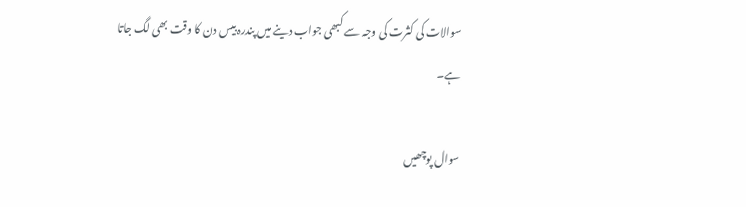سوالات کی کثرت کی وجہ سے کبھی جواب دینے میں پندرہ بیس دن کا وقت بھی لگ جاتا ہے۔

سوال پوچھیں